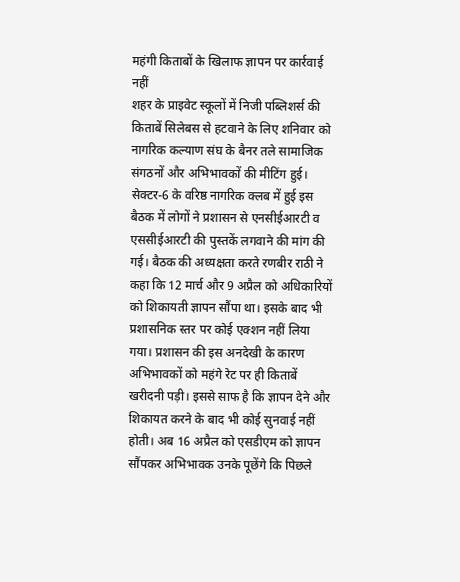महंगी किताबों के खिलाफ ज्ञापन पर कार्रवाई नहीं
शहर के प्राइवेट स्कूलों में निजी पब्लिशर्स की किताबें सिलेबस से हटवाने के लिए शनिवार को नागरिक कल्याण संघ के बैनर तले सामाजिक संगठनों और अभिभावकों की मीटिंग हुई। सेक्टर-6 के वरिष्ठ नागरिक क्लब में हुई इस बैठक में लोगों ने प्रशासन से एनसीईआरटी व एससीईआरटी की पुस्तकें लगवाने की मांग की गई। बैठक की अध्यक्षता करते रणबीर राठी ने कहा कि 12 मार्च और 9 अप्रैल को अधिकारियों को शिकायती ज्ञापन सौंपा था। इसके बाद भी प्रशासनिक स्तर पर कोई एक्शन नहीं लिया गया। प्रशासन की इस अनदेखी के कारण अभिभावकों को महंगे रेट पर ही किताबें खरीदनी पड़ी। इससे साफ है कि ज्ञापन देने और शिकायत करने के बाद भी कोई सुनवाई नहीं होती। अब 16 अप्रैल को एसडीएम को ज्ञापन सौंपकर अभिभावक उनके पूछेंगे कि पिछले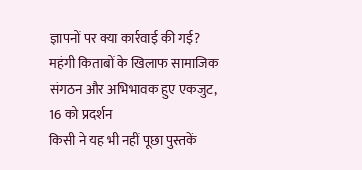ज्ञापनों पर क्या कार्रवाई की गई?
महंगी किताबों के खिलाफ सामाजिक संगठन और अभिभावक हुए एकजुट, 16 को प्रदर्शन
किसी ने यह भी नहीं पूछा पुस्तकें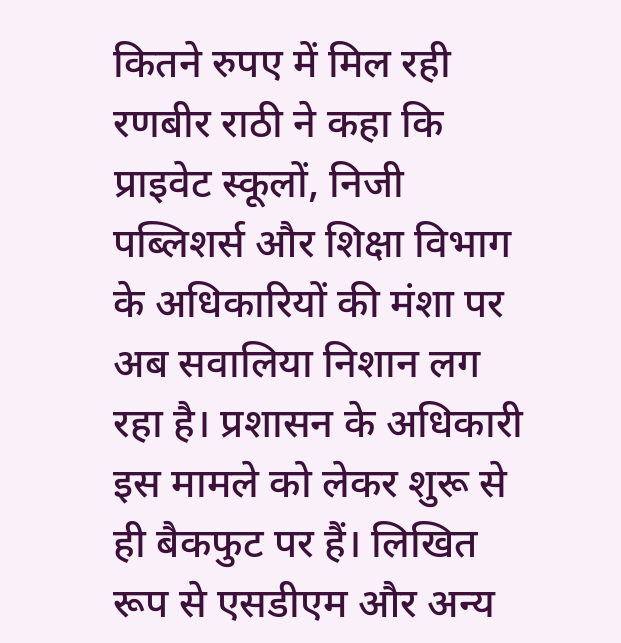कितने रुपए में मिल रही
रणबीर राठी ने कहा कि प्राइवेट स्कूलों, निजी पब्लिशर्स और शिक्षा विभाग के अधिकारियों की मंशा पर अब सवालिया निशान लग रहा है। प्रशासन के अधिकारी इस मामले को लेकर शुरू से ही बैकफुट पर हैं। लिखित रूप से एसडीएम और अन्य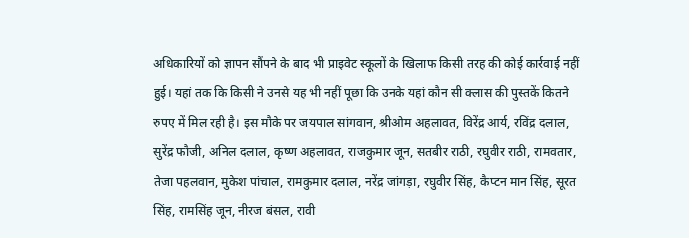अधिकारियों को ज्ञापन सौंपने के बाद भी प्राइवेट स्कूलों के खिलाफ किसी तरह की कोई कार्रवाई नहीं हुई। यहां तक कि किसी ने उनसे यह भी नहीं पूछा कि उनके यहां कौन सी क्लास की पुस्तकें कितने रुपए में मिल रही है। इस मौके पर जयपाल सांगवान, श्रीओम अहलावत, विरेंद्र आर्य, रविंद्र दलाल, सुरेंद्र फौजी, अनिल दलाल, कृष्ण अहलावत, राजकुमार जून, सतबीर राठी, रघुवीर राठी, रामवतार, तेजा पहलवान, मुकेश पांचाल, रामकुमार दलाल, नरेंद्र जांगड़ा, रघुवीर सिंह, कैप्टन मान सिंह, सूरत सिंह, रामसिंह जून, नीरज बंसल, रावी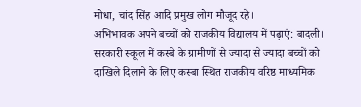मोधा, चांद सिंह आदि प्रमुख लोग मौजूद रहे।
अभिभावक अपने बच्चों को राजकीय विद्यालय में पढ़ाएं: बादली। सरकारी स्कूल में कस्बे के ग्रामीणों से ज्यादा से ज्यादा बच्चों को दाखिले दिलाने के लिए कस्बा स्थित राजकीय वरिष्ठ माध्यमिक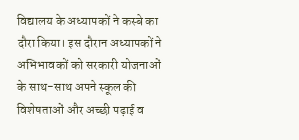विद्यालय के अध्यापकों ने कस्बे का दौरा किया। इस दौरान अध्यापकों ने अभिभावकों को सरकारी योजनाओं के साथ-साथ अपने स्कूल की विशेषताओं और अच्छी पढ़ाई व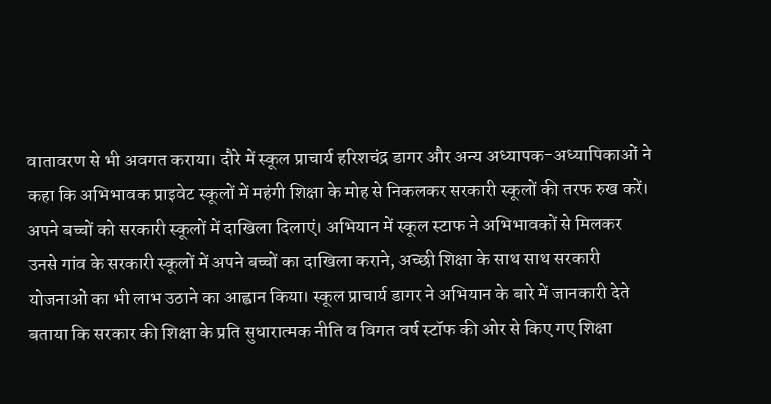वातावरण से भी अवगत कराया। दौरे में स्कूल प्राचार्य हरिशचंद्र डागर और अन्य अध्यापक-अध्यापिकाओं ने कहा कि अभिभावक प्राइवेट स्कूलों में महंगी शिक्षा के मोह से निकलकर सरकारी स्कूलों की तरफ रुख करें। अपने बच्चों को सरकारी स्कूलों में दाखिला दिलाएं। अभियान में स्कूल स्टाफ ने अभिभावकों से मिलकर उनसे गांव के सरकारी स्कूलों में अपने बच्चों का दाखिला कराने, अच्छी शिक्षा के साथ साथ सरकारी योजनाओं का भी लाभ उठाने का आह्वान किया। स्कूल प्राचार्य डागर ने अभियान के बारे में जानकारी देते बताया कि सरकार की शिक्षा के प्रति सुधारात्मक नीति व विगत वर्ष स्टॉफ की ओर से किए गए शिक्षा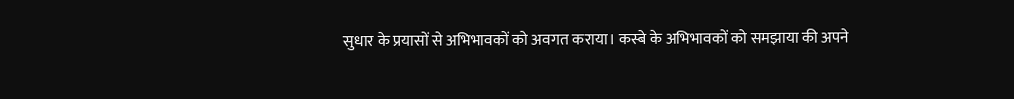सुधार के प्रयासों से अभिभावकों को अवगत कराया। कस्बे के अभिभावकों को समझाया की अपने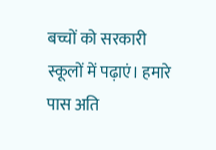बच्चों को सरकारी स्कूलों में पढ़ाएं। हमारे पास अति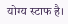योग्य स्टाफ है।